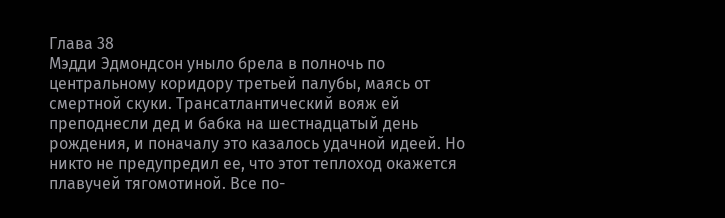Глава 38
Мэдди Эдмондсон уныло брела в полночь по центральному коридору третьей палубы, маясь от смертной скуки. Трансатлантический вояж ей преподнесли дед и бабка на шестнадцатый день рождения, и поначалу это казалось удачной идеей. Но никто не предупредил ее, что этот теплоход окажется плавучей тягомотиной. Все по-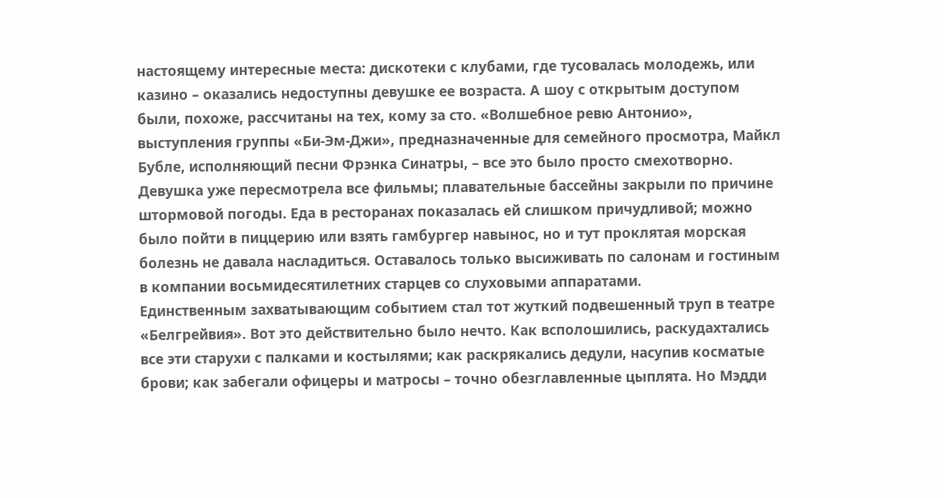настоящему интересные места: дискотеки с клубами, где тусовалась молодежь, или казино – оказались недоступны девушке ее возраста. А шоу с открытым доступом были, похоже, рассчитаны на тех, кому за сто. «Волшебное ревю Антонио», выступления группы «Би-Эм-Джи», предназначенные для семейного просмотра, Майкл Бубле, исполняющий песни Фрэнка Синатры, – все это было просто смехотворно. Девушка уже пересмотрела все фильмы; плавательные бассейны закрыли по причине штормовой погоды. Еда в ресторанах показалась ей слишком причудливой; можно было пойти в пиццерию или взять гамбургер навынос, но и тут проклятая морская болезнь не давала насладиться. Оставалось только высиживать по салонам и гостиным в компании восьмидесятилетних старцев со слуховыми аппаратами.
Единственным захватывающим событием стал тот жуткий подвешенный труп в театре «Белгрейвия». Вот это действительно было нечто. Как всполошились, раскудахтались все эти старухи с палками и костылями; как раскрякались дедули, насупив косматые брови; как забегали офицеры и матросы – точно обезглавленные цыплята. Но Мэдди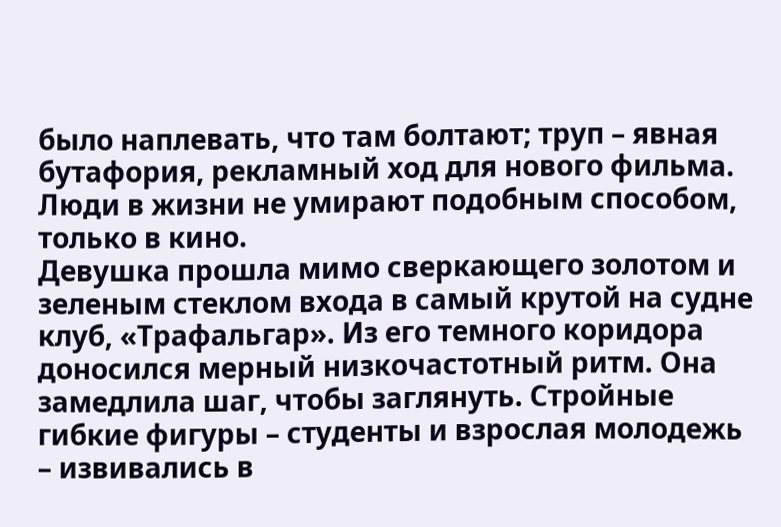было наплевать, что там болтают; труп – явная бутафория, рекламный ход для нового фильма. Люди в жизни не умирают подобным способом, только в кино.
Девушка прошла мимо сверкающего золотом и зеленым стеклом входа в самый крутой на судне клуб, «Трафальгар». Из его темного коридора доносился мерный низкочастотный ритм. Она замедлила шаг, чтобы заглянуть. Стройные гибкие фигуры – студенты и взрослая молодежь – извивались в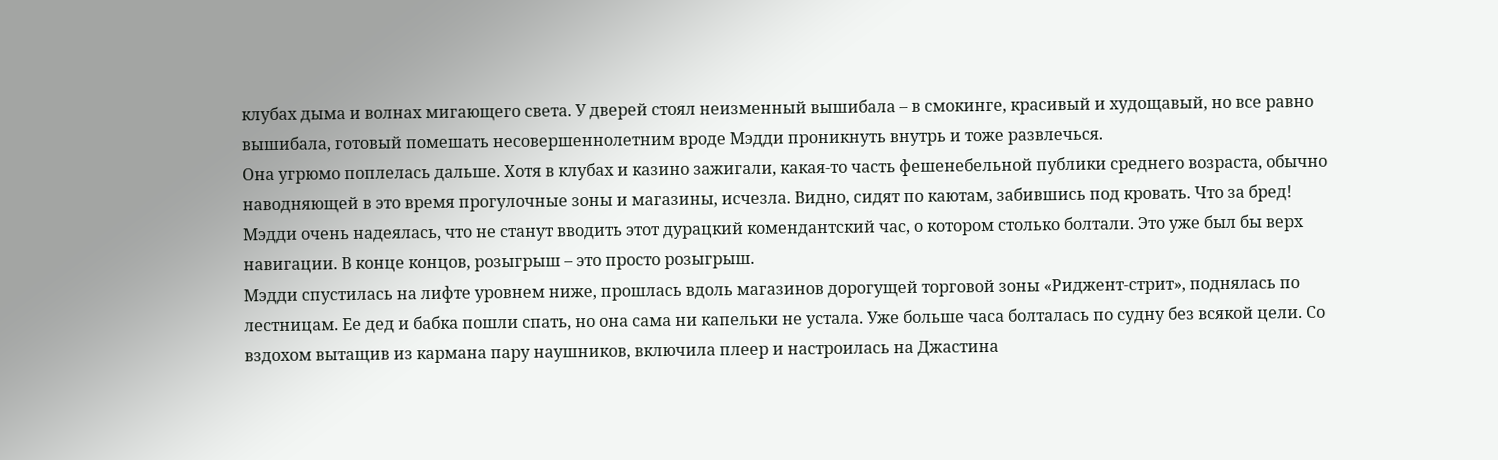клубах дыма и волнах мигающего света. У дверей стоял неизменный вышибала – в смокинге, красивый и худощавый, но все равно вышибала, готовый помешать несовершеннолетним вроде Мэдди проникнуть внутрь и тоже развлечься.
Она угрюмо поплелась дальше. Хотя в клубах и казино зажигали, какая-то часть фешенебельной публики среднего возраста, обычно наводняющей в это время прогулочные зоны и магазины, исчезла. Видно, сидят по каютам, забившись под кровать. Что за бред! Мэдди очень надеялась, что не станут вводить этот дурацкий комендантский час, о котором столько болтали. Это уже был бы верх навигации. В конце концов, розыгрыш – это просто розыгрыш.
Мэдди спустилась на лифте уровнем ниже, прошлась вдоль магазинов дорогущей торговой зоны «Риджент-стрит», поднялась по лестницам. Ее дед и бабка пошли спать, но она сама ни капельки не устала. Уже больше часа болталась по судну без всякой цели. Со вздохом вытащив из кармана пару наушников, включила плеер и настроилась на Джастина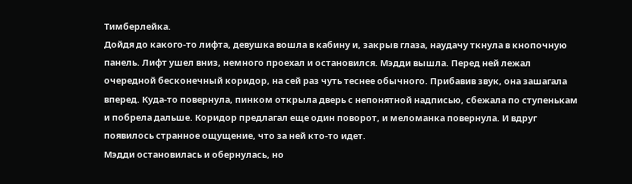Тимберлейка.
Дойдя до какого-то лифта, девушка вошла в кабину и, закрыв глаза, наудачу ткнула в кнопочную панель. Лифт ушел вниз, немного проехал и остановился. Мэдди вышла. Перед ней лежал очередной бесконечный коридор, на сей раз чуть теснее обычного. Прибавив звук, она зашагала вперед. Куда-то повернула, пинком открыла дверь с непонятной надписью, сбежала по ступенькам и побрела дальше. Коридор предлагал еще один поворот, и меломанка повернула. И вдруг появилось странное ощущение, что за ней кто-то идет.
Мэдди остановилась и обернулась, но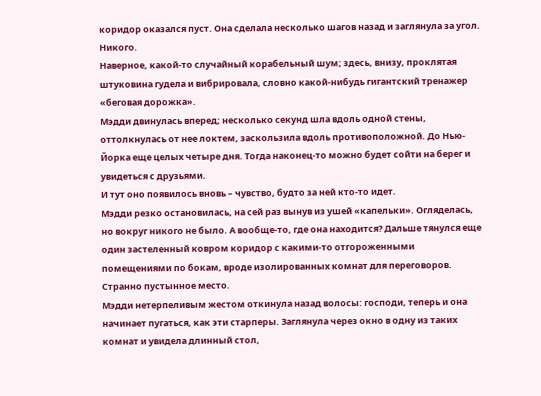коридор оказался пуст. Она сделала несколько шагов назад и заглянула за угол. Никого.
Наверное, какой-то случайный корабельный шум; здесь, внизу, проклятая штуковина гудела и вибрировала, словно какой-нибудь гигантский тренажер «беговая дорожка».
Мэдди двинулась вперед; несколько секунд шла вдоль одной стены, оттолкнулась от нее локтем, заскользила вдоль противоположной. До Нью-Йорка еще целых четыре дня. Тогда наконец-то можно будет сойти на берег и увидеться с друзьями.
И тут оно появилось вновь – чувство, будто за ней кто-то идет.
Мэдди резко остановилась, на сей раз вынув из ушей «капельки». Огляделась, но вокруг никого не было. А вообще-то, где она находится? Дальше тянулся еще один застеленный ковром коридор с какими-то отгороженными помещениями по бокам, вроде изолированных комнат для переговоров. Странно пустынное место.
Мэдди нетерпеливым жестом откинула назад волосы: господи, теперь и она начинает пугаться, как эти старперы. Заглянула через окно в одну из таких комнат и увидела длинный стол,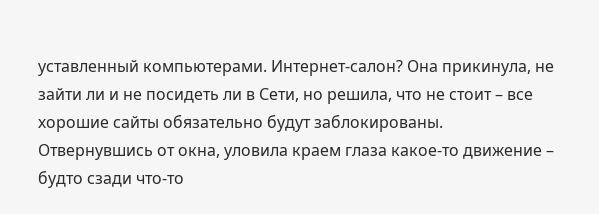уставленный компьютерами. Интернет-салон? Она прикинула, не зайти ли и не посидеть ли в Сети, но решила, что не стоит – все хорошие сайты обязательно будут заблокированы.
Отвернувшись от окна, уловила краем глаза какое-то движение – будто сзади что-то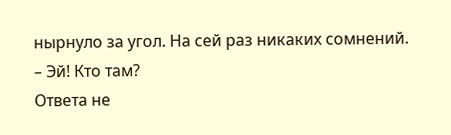нырнуло за угол. На сей раз никаких сомнений.
– Эй! Кто там?
Ответа не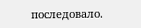последовало.